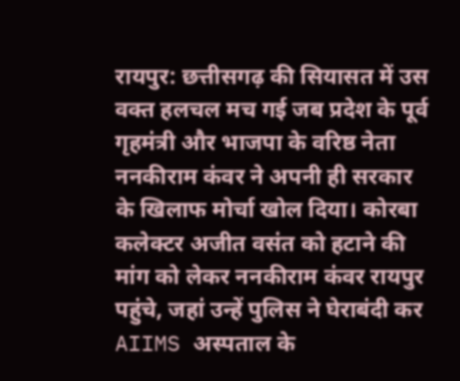रायपुर: छत्तीसगढ़ की सियासत में उस वक्त हलचल मच गई जब प्रदेश के पूर्व गृहमंत्री और भाजपा के वरिष्ठ नेता ननकीराम कंवर ने अपनी ही सरकार के खिलाफ मोर्चा खोल दिया। कोरबा कलेक्टर अजीत वसंत को हटाने की मांग को लेकर ननकीराम कंवर रायपुर पहुंचे, जहां उन्हें पुलिस ने घेराबंदी कर AIIMS अस्पताल के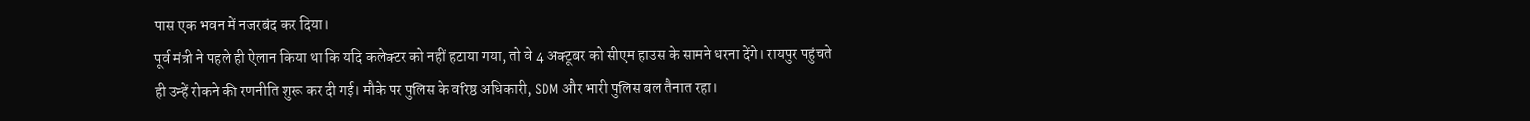पास एक भवन में नजरबंद कर दिया।
पूर्व मंत्री ने पहले ही ऐलान किया था कि यदि कलेक्टर को नहीं हटाया गया, तो वे 4 अक्टूबर को सीएम हाउस के सामने धरना देंगे। रायपुर पहुंचते ही उन्हें रोकने की रणनीति शुरू कर दी गई। मौके पर पुलिस के वरिष्ठ अधिकारी, SDM और भारी पुलिस बल तैनात रहा।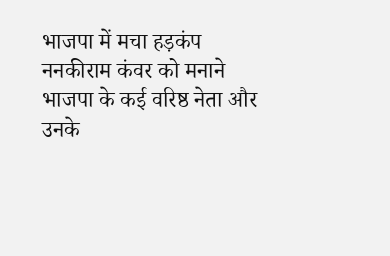भाजपा में मचा हड़कंप
ननकीराम कंवर को मनाने भाजपा के कई वरिष्ठ नेता और उनके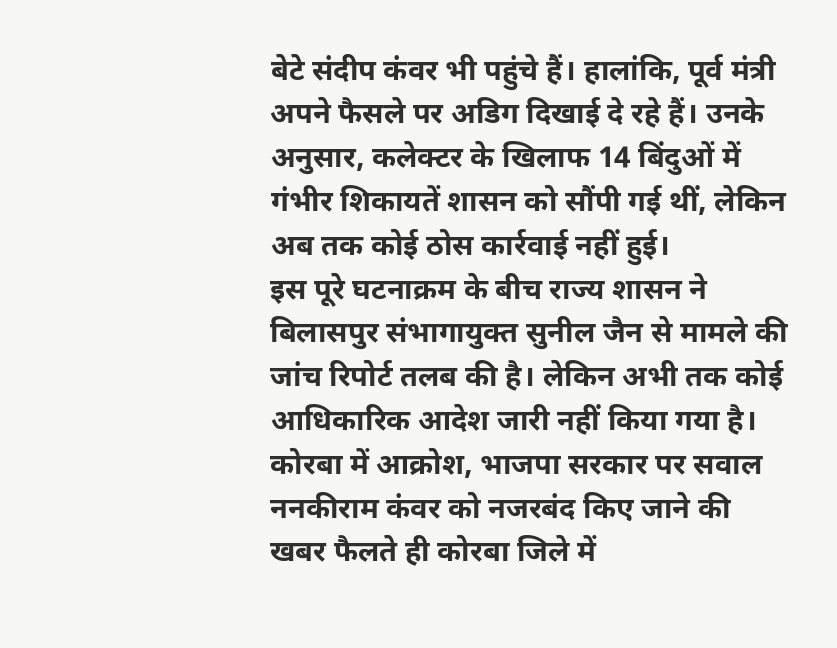बेटे संदीप कंवर भी पहुंचे हैं। हालांकि, पूर्व मंत्री अपने फैसले पर अडिग दिखाई दे रहे हैं। उनके अनुसार, कलेक्टर के खिलाफ 14 बिंदुओं में गंभीर शिकायतें शासन को सौंपी गई थीं, लेकिन अब तक कोई ठोस कार्रवाई नहीं हुई।
इस पूरे घटनाक्रम के बीच राज्य शासन ने बिलासपुर संभागायुक्त सुनील जैन से मामले की जांच रिपोर्ट तलब की है। लेकिन अभी तक कोई आधिकारिक आदेश जारी नहीं किया गया है।
कोरबा में आक्रोश, भाजपा सरकार पर सवाल ननकीराम कंवर को नजरबंद किए जाने की खबर फैलते ही कोरबा जिले में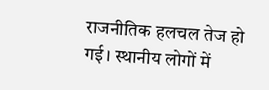राजनीतिक हलचल तेज हो गई। स्थानीय लोगों में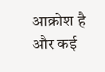आक्रोश है और कई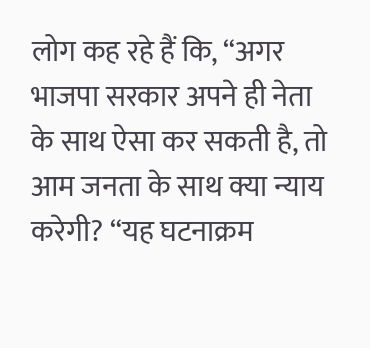लोग कह रहे हैं कि, “अगर भाजपा सरकार अपने ही नेता के साथ ऐसा कर सकती है, तो आम जनता के साथ क्या न्याय करेगी? “यह घटनाक्रम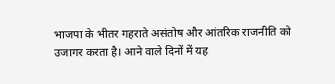भाजपा के भीतर गहराते असंतोष और आंतरिक राजनीति को उजागर करता है। आने वाले दिनों में यह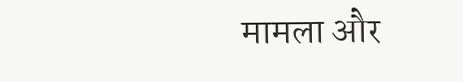मामला और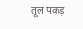तूल पकड़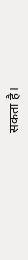सकता है।